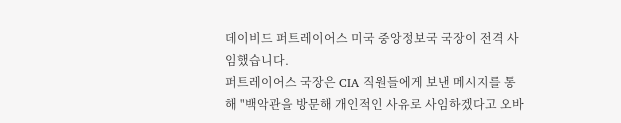데이비드 퍼트레이어스 미국 중앙정보국 국장이 전격 사임했습니다.
퍼트레이어스 국장은 CIA 직원들에게 보낸 메시지를 통해 "백악관을 방문해 개인적인 사유로 사임하겠다고 오바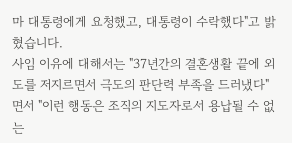마 대통령에게 요청했고, 대통령이 수락했다"고 밝혔습니다.
사임 이유에 대해서는 "37년간의 결혼생활 끝에 외도를 저지르면서 극도의 판단력 부족을 드러냈다"면서 "이런 행동은 조직의 지도자로서 용납될 수 없는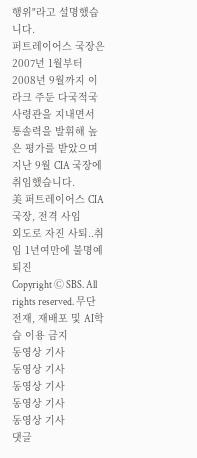행위"라고 설명했습니다.
퍼트레이어스 국장은 2007년 1월부터 2008년 9월까지 이라크 주둔 다국적국 사령관을 지내면서 통솔력을 발휘해 높은 평가를 받았으며 지난 9월 CIA 국장에 취임했습니다.
美 퍼트레이어스 CIA 국장, 전격 사임
외도로 자진 사퇴..취임 1년여만에 불명예 퇴진
Copyright Ⓒ SBS. All rights reserved. 무단 전재, 재배포 및 AI학습 이용 금지
동영상 기사
동영상 기사
동영상 기사
동영상 기사
동영상 기사
댓글